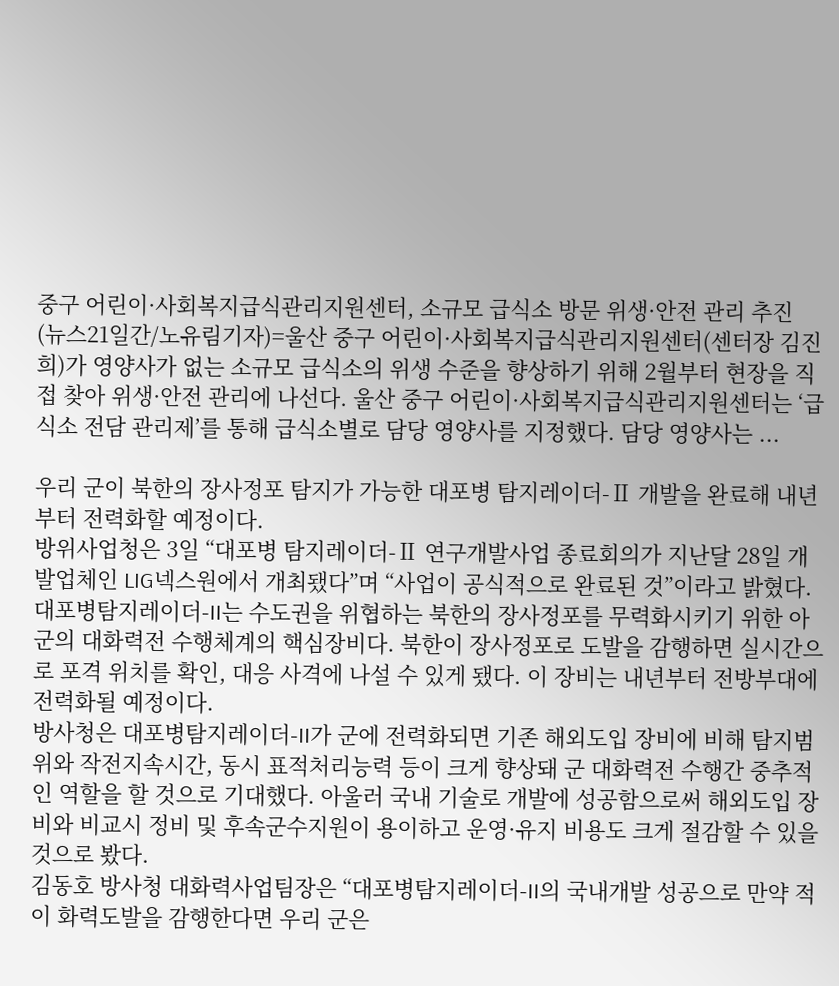중구 어린이·사회복지급식관리지원센터, 소규모 급식소 방문 위생·안전 관리 추진
(뉴스21일간/노유림기자)=울산 중구 어린이·사회복지급식관리지원센터(센터장 김진희)가 영양사가 없는 소규모 급식소의 위생 수준을 향상하기 위해 2월부터 현장을 직접 찾아 위생·안전 관리에 나선다. 울산 중구 어린이·사회복지급식관리지원센터는 ‘급식소 전담 관리제’를 통해 급식소별로 담당 영양사를 지정했다. 담당 영양사는 ...

우리 군이 북한의 장사정포 탐지가 가능한 대포병 탐지레이더-Ⅱ 개발을 완료해 내년부터 전력화할 예정이다.
방위사업청은 3일 “대포병 탐지레이더-Ⅱ 연구개발사업 종료회의가 지난달 28일 개발업체인 LIG넥스원에서 개최됐다”며 “사업이 공식적으로 완료된 것”이라고 밝혔다.
대포병탐지레이더-II는 수도권을 위협하는 북한의 장사정포를 무력화시키기 위한 아군의 대화력전 수행체계의 핵심장비다. 북한이 장사정포로 도발을 감행하면 실시간으로 포격 위치를 확인, 대응 사격에 나설 수 있게 됐다. 이 장비는 내년부터 전방부대에 전력화될 예정이다.
방사청은 대포병탐지레이더-II가 군에 전력화되면 기존 해외도입 장비에 비해 탐지범위와 작전지속시간, 동시 표적처리능력 등이 크게 향상돼 군 대화력전 수행간 중추적인 역할을 할 것으로 기대했다. 아울러 국내 기술로 개발에 성공함으로써 해외도입 장비와 비교시 정비 및 후속군수지원이 용이하고 운영·유지 비용도 크게 절감할 수 있을 것으로 봤다.
김동호 방사청 대화력사업팀장은 “대포병탐지레이더-II의 국내개발 성공으로 만약 적이 화력도발을 감행한다면 우리 군은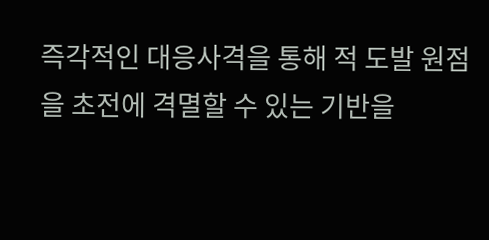즉각적인 대응사격을 통해 적 도발 원점을 초전에 격멸할 수 있는 기반을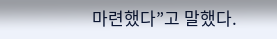마련했다”고 말했다.